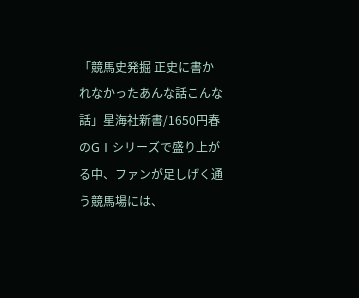「競馬史発掘 正史に書かれなかったあんな話こんな話」星海社新書/1650円春のGⅠシリーズで盛り上がる中、ファンが足しげく通う競馬場には、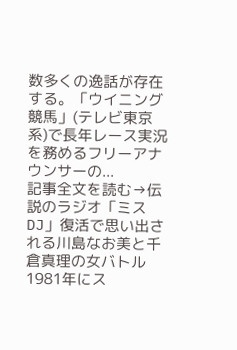数多くの逸話が存在する。「ウイニング競馬」(テレビ東京系)で長年レース実況を務めるフリーアナウンサーの...
記事全文を読む→伝説のラジオ「ミスDJ」復活で思い出される川島なお美と千倉真理の女バトル
1981年にス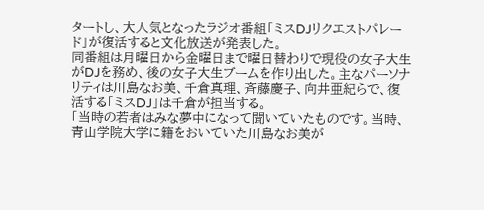タートし、大人気となったラジオ番組「ミスDJリクエストパレード」が復活すると文化放送が発表した。
同番組は月曜日から金曜日まで曜日替わりで現役の女子大生がDJを務め、後の女子大生ブームを作り出した。主なパーソナリティは川島なお美、千倉真理、斉藤慶子、向井亜紀らで、復活する「ミスDJ」は千倉が担当する。
「当時の若者はみな夢中になって聞いていたものです。当時、青山学院大学に籍をおいていた川島なお美が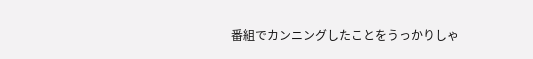番組でカンニングしたことをうっかりしゃ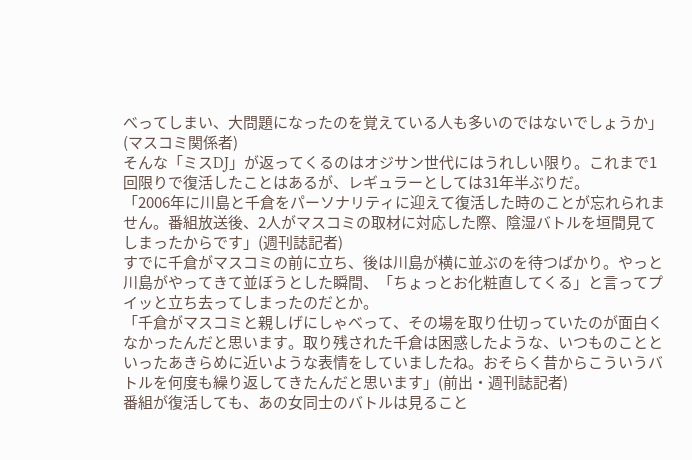べってしまい、大問題になったのを覚えている人も多いのではないでしょうか」(マスコミ関係者)
そんな「ミスDJ」が返ってくるのはオジサン世代にはうれしい限り。これまで1回限りで復活したことはあるが、レギュラーとしては31年半ぶりだ。
「2006年に川島と千倉をパーソナリティに迎えて復活した時のことが忘れられません。番組放送後、2人がマスコミの取材に対応した際、陰湿バトルを垣間見てしまったからです」(週刊誌記者)
すでに千倉がマスコミの前に立ち、後は川島が横に並ぶのを待つばかり。やっと川島がやってきて並ぼうとした瞬間、「ちょっとお化粧直してくる」と言ってプイッと立ち去ってしまったのだとか。
「千倉がマスコミと親しげにしゃべって、その場を取り仕切っていたのが面白くなかったんだと思います。取り残された千倉は困惑したような、いつものことといったあきらめに近いような表情をしていましたね。おそらく昔からこういうバトルを何度も繰り返してきたんだと思います」(前出・週刊誌記者)
番組が復活しても、あの女同士のバトルは見ること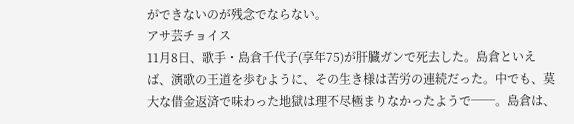ができないのが残念でならない。
アサ芸チョイス
11月8日、歌手・島倉千代子(享年75)が肝臓ガンで死去した。島倉といえば、演歌の王道を歩むように、その生き様は苦労の連続だった。中でも、莫大な借金返済で味わった地獄は理不尽極まりなかったようで──。島倉は、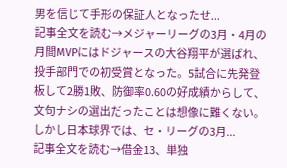男を信じて手形の保証人となったせ...
記事全文を読む→メジャーリーグの3月・4月の月間MVPにはドジャースの大谷翔平が選ばれ、投手部門での初受賞となった。5試合に先発登板して2勝1敗、防御率0.60の好成績からして、文句ナシの選出だったことは想像に難くない。しかし日本球界では、セ・リーグの3月...
記事全文を読む→借金13、単独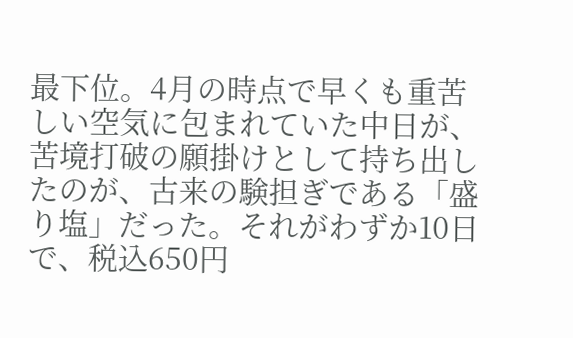最下位。4月の時点で早くも重苦しい空気に包まれていた中日が、苦境打破の願掛けとして持ち出したのが、古来の験担ぎである「盛り塩」だった。それがわずか10日で、税込650円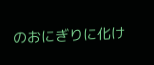のおにぎりに化け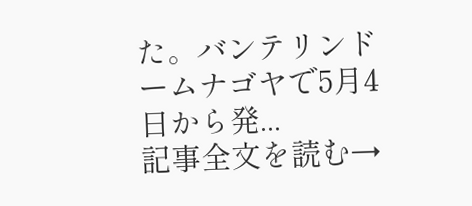た。バンテリンドームナゴヤで5月4日から発...
記事全文を読む→